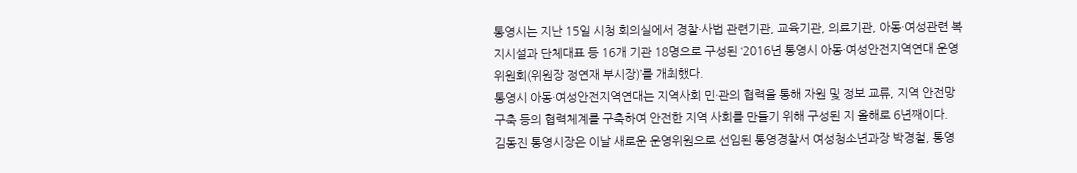통영시는 지난 15일 시청 회의실에서 경찰·사법 관련기관, 교육기관, 의료기관, 아동·여성관련 복지시설과 단체대표 등 16개 기관 18명으로 구성된 ‘2016년 통영시 아동·여성안전지역연대 운영위원회(위원장 정연재 부시장)’를 개최했다.
통영시 아동·여성안전지역연대는 지역사회 민·관의 협력을 통해 자원 및 정보 교류, 지역 안전망 구축 등의 협력체계를 구축하여 안전한 지역 사회를 만들기 위해 구성된 지 올해로 6년째이다.
김동진 통영시장은 이날 새로운 운영위원으로 선임된 통영경찰서 여성청소년과장 박경철, 통영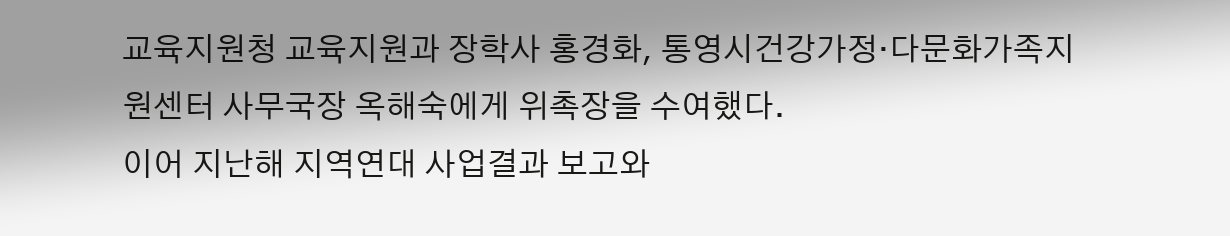교육지원청 교육지원과 장학사 홍경화, 통영시건강가정·다문화가족지원센터 사무국장 옥해숙에게 위촉장을 수여했다.
이어 지난해 지역연대 사업결과 보고와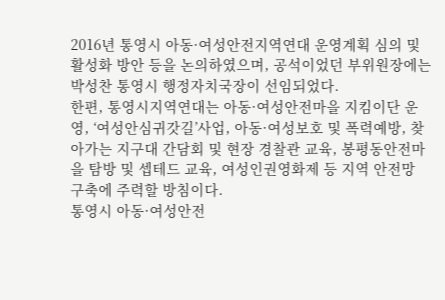2016년 통영시 아동·여성안전지역연대 운영계획 심의 및 활성화 방안 등을 논의하였으며, 공석이었던 부위원장에는 박성찬 통영시 행정자치국장이 선임되었다.
한편, 통영시지역연대는 아동·여성안전마을 지킴이단 운영, ‘여성안심귀갓길’사업, 아동·여성보호 및 폭력예방, 찾아가는 지구대 간담회 및 현장 경찰관 교육, 봉평동안전마을 탐방 및 셉테드 교육, 여성인권영화제 등 지역 안전망 구축에 주력할 방침이다.
통영시 아동·여성안전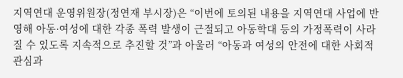지역연대 운영위원장(정연재 부시장)은 “이번에 토의된 내용을 지역연대 사업에 반영해 아동·여성에 대한 각종 폭력 발생이 근절되고 아동학대 등의 가정폭력이 사라질 수 있도록 지속적으로 추진할 것”과 아울러 “아동과 여성의 안전에 대한 사회적 관심과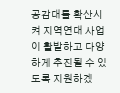공감대를 확산시켜 지역연대 사업이 활발하고 다양하게 추진될 수 있도록 지원하겠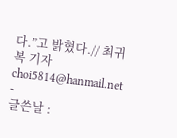다.”고 밝혔다.// 최귀복 기자 choi5814@hanmail.net
-
글쓴날 :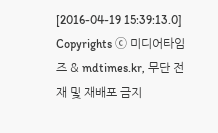[2016-04-19 15:39:13.0]
Copyrights ⓒ 미디어타임즈 & mdtimes.kr, 무단 전재 및 재배포 금지